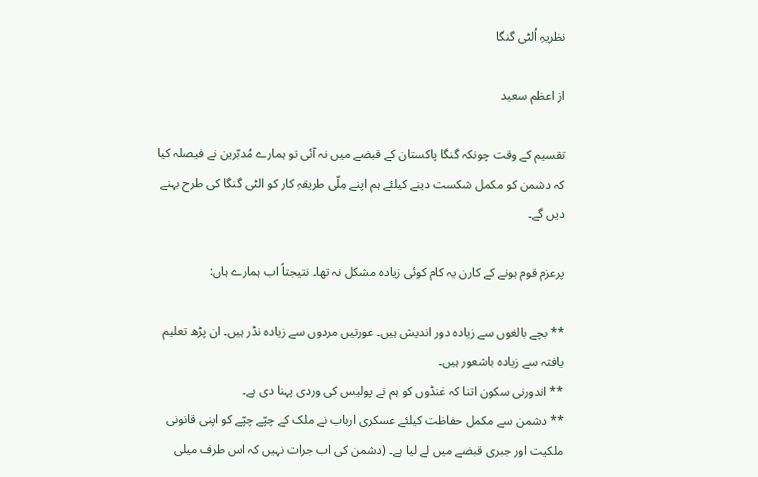نظریہِ اُلٹی گنگا

از اعظم سعید

تقسیم کے وقت چونکہ گنگا پاکستان کے قبضے میں نہ آئی تو ہمارے مُدبّرین نے فیصلہ کیا کہ دشمن کو مکمل شکست دینے کیلئے ہم اپنے مِلّی طریقہِ کار کو الٹی گنگا کی طرح بہنے دیں گے۔

پرعزم قوم ہونے کے کارن یہ کام کوئی زیادہ مشکل نہ تھا۔ نتیجتاً اب ہمارے ہاں:

** بچے بالغوں سے زیادہ دور اندیش ہیں۔ عورتیں مردوں سے زیادہ نڈر ہیں۔ ان پڑھ تعلیم یافتہ سے زیادہ باشعور ہیں۔
** اندورنی سکون اتنا کہ غنڈوں کو ہم نے پولیس کی وردی پہنا دی ہے۔
** دشمن سے مکمل حفاظت کیلئے عسکری ارباب نے ملک کے چپّے چپّے کو اپنی قانونی ملکیت اور جبری قبضے میں لے لیا ہے۔ (دشمن کی اب جرات نہیں کہ اس طرف میلی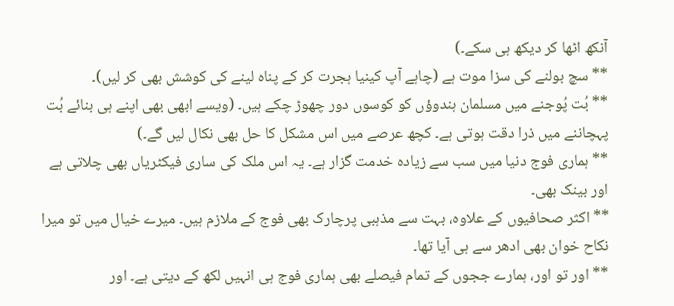آنکھ اٹھا کر دیکھ ہی سکے۔)
** سچ بولنے کی سزا موت ہے (چاہے آپ کینیا ہجرت کر کے پناہ لینے کی کوشش بھی کر لیں)۔
** بُت پُوجنے میں مسلمان ہندوؤں کو کوسوں دور چھوڑ چکے ہیں۔ (ویسے ابھی بھی اپنے ہی بنائے بُت پہچاننے میں ذرا دقت ہوتی ہے۔ کچھ عرصے میں اس مشکل کا حل بھی نکال لیں گے۔)
** ہماری فوج دنیا میں سب سے زیادہ خدمت گزار ہے۔ یہ اس ملک کی ساری فیکٹریاں بھی چلاتی ہے اور بینک بھی۔
** اکثر صحافیوں کے علاوہ، بہت سے مذہبی پرچارک بھی فوج کے ملازم ہیں۔ میرے خیال میں تو میرا نکاح خوان بھی ادھر سے ہی آیا تھا۔
** اور تو اور، ہمارے ججوں کے تمام فیصلے بھی ہماری فوج ہی انہیں لکھ کے دیتی ہے۔ اور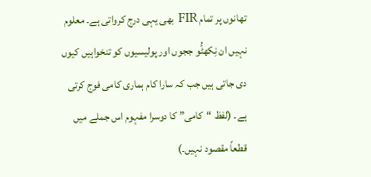تھانوں پر تمام FIR بھی یہی درج کرواتی ہے۔ معلوم نہیں ان نِکھٹُّو ججوں اور پولیسیوں کو تنخواہیں کیوں دی جاتی ہیں جب کہ سارا کام ہماری کامی فوج کرتی ہے۔ (لفظ “کامی” کا دوسرا مفہوم اس جملے میں قطعاً مقصود نہیں۔)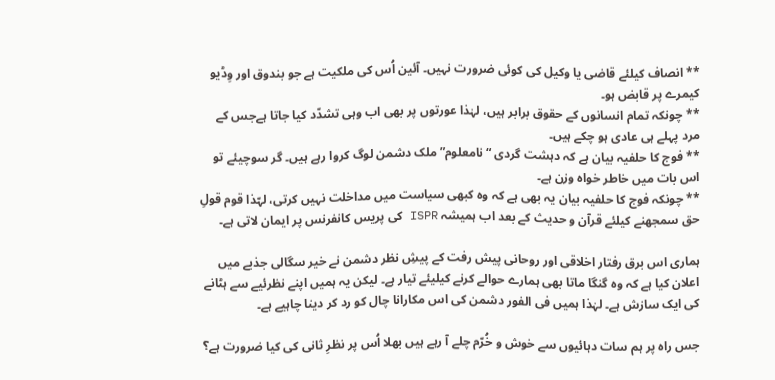** انصاف کیلئے قاضی یا وکیل کی کوئی ضرورت نہیں۔ آئین اُس کی ملکیت ہے جو بندوق اور وِڈیو کیمرے پر قابض ہو۔
** چونکہ تمام انسانوں کے حقوق برابر ہیں، لہٰذا عورتوں پر بھی اب وہی تشدّد کیا جاتا ہےجس کے مرد پہلے ہی عادی ہو چکے ہیں۔
** فوج کا حلفیہ بیان ہے کہ دہشت گردی “نامعلوم” ملک دشمن لوگ کروا رہے ہیں۔ گر سوچیئے تو اس بات میں خاطر خواہ وزن ہے۔
** چونکہ فوج کا حلفیہ بیان یہ بھی ہے کہ وہ کبھی سیاست میں مداخلت نہیں کرتی، لہّذا قوم قولِ حق سمجھنے کیلئے قرآن و حدیث کے بعد اب ہمیشہ ISPR کی پریس کانفرنس پر ایمان لاتی ہے۔

ہماری اس برق رفتار اخلاقی اور روحانی پیش رفت کے پیشِ نظر دشمن نے خیر سگالی جذبے میں اعلان کیا ہے کہ وہ گنگا ماتا بھی ہمارے حوالے کرنے کیلیئے تیار ہے۔ لیکن یہ ہمیں اپنے نظرئیے سے ہٹانے کی ایک سازش ہے۔ لہٰذا ہمیں فی الفور دشمن کی اس مکارانا چال کو رد کر دینا چاہیے ہے۔

جس راہ پر ہم سات دہائیوں سے خوش و خُرّم چلے آ رہے ہیں بھلا اُس پر نظرِ ثانی کی کیا ضرورت ہے؟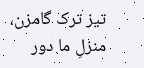تیز ترک گامزن، منزلِ ما دور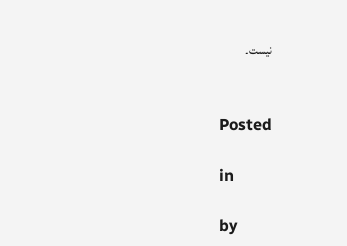نیست۔


Posted

in

by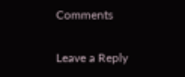Comments

Leave a Reply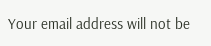Your email address will not be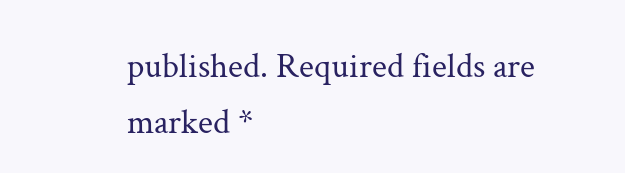published. Required fields are marked *